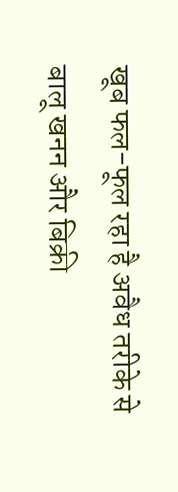खूब फल-फूल रहा है अवैध तरीके से बालू खनन और बिक्री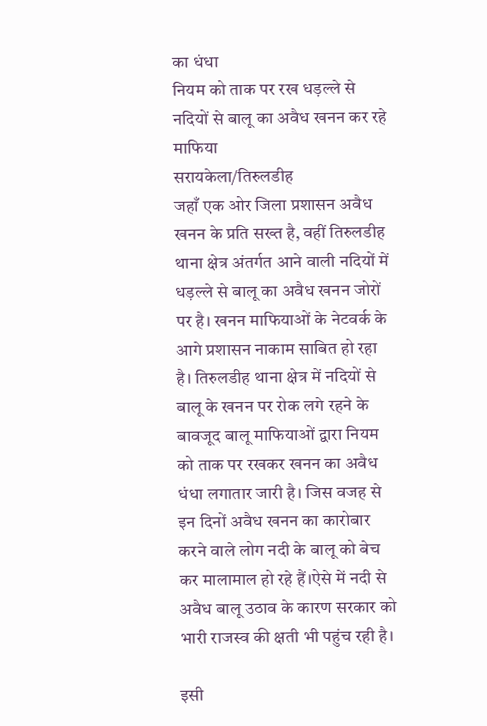का धंधा
नियम को ताक पर रख धड़ल्ले से नदियों से बालू का अवैध खनन कर रहे माफिया
सरायकेला/तिरुलडीह
जहाँ एक ओर जिला प्रशासन अवैध खनन के प्रति सख्त है, वहीं तिरुलडीह थाना क्षेत्र अंतर्गत आने वाली नदियों में धड़ल्ले से बालू का अवैध खनन जोरों पर है। खनन माफियाओं के नेटवर्क के आगे प्रशासन नाकाम साबित हो रहा है। तिरुलडीह थाना क्षेत्र में नदियों से बालू के खनन पर रोक लगे रहने के बावजूद बालू माफियाओं द्वारा नियम को ताक पर रखकर खनन का अवैध धंधा लगातार जारी है। जिस वजह से इन दिनों अवैध खनन का कारोबार करने वाले लोग नदी के बालू को बेच कर मालामाल हो रहे हैं।ऐसे में नदी से अवैध बालू उठाव के कारण सरकार को भारी राजस्व की क्षती भी पहुंच रही है।

इसी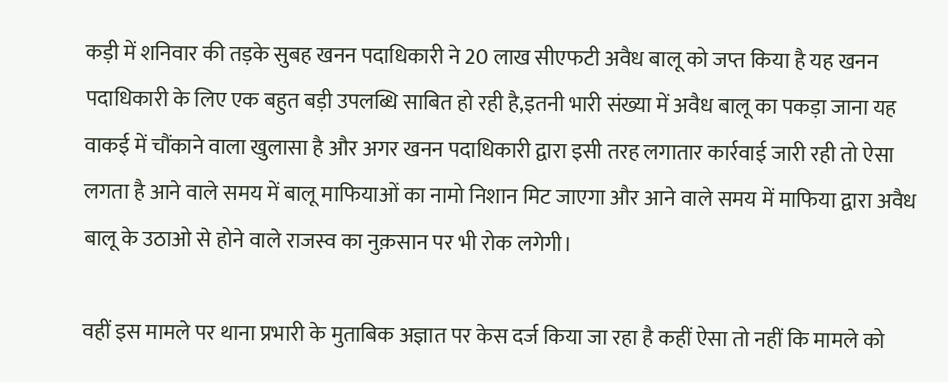कड़ी में शनिवार की तड़के सुबह खनन पदाधिकारी ने 20 लाख सीएफटी अवैध बालू को जप्त किया है यह खनन पदाधिकारी के लिए एक बहुत बड़ी उपलब्धि साबित हो रही है,इतनी भारी संख्या में अवैध बालू का पकड़ा जाना यह वाकई में चौंकाने वाला खुलासा है और अगर खनन पदाधिकारी द्वारा इसी तरह लगातार कार्रवाई जारी रही तो ऐसा लगता है आने वाले समय में बालू माफियाओं का नामो निशान मिट जाएगा और आने वाले समय में माफिया द्वारा अवैध बालू के उठाओ से होने वाले राजस्व का नुक़सान पर भी रोक लगेगी।

वहीं इस मामले पर थाना प्रभारी के मुताबिक अज्ञात पर केस दर्ज किया जा रहा है कहीं ऐसा तो नहीं कि मामले को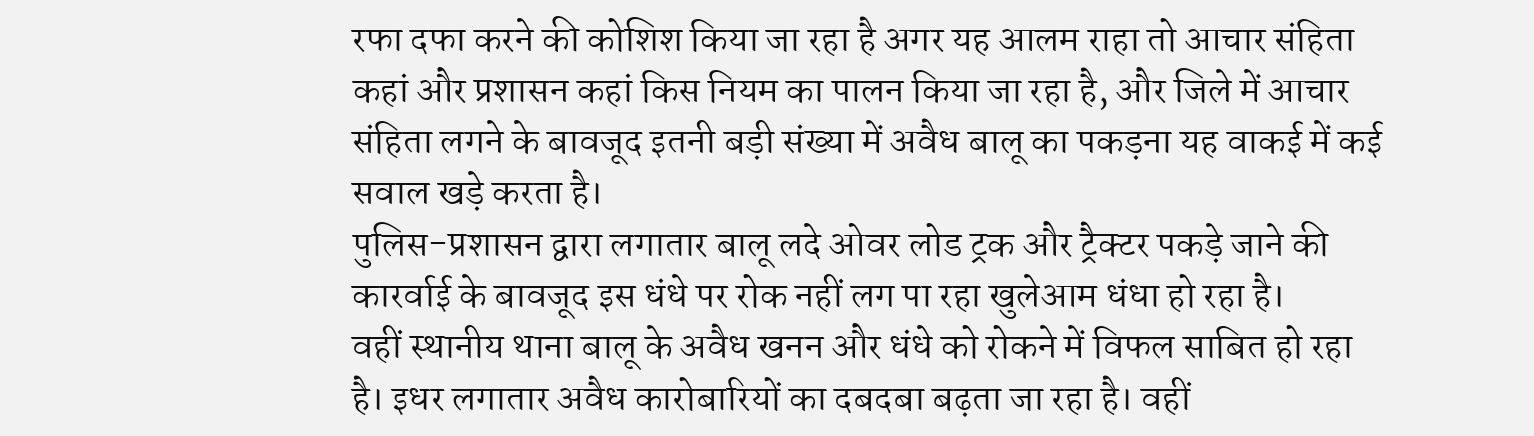रफा दफा करने की कोशिश किया जा रहा है अगर यह आलम राहा तो आचार संहिता कहां और प्रशासन कहां किस नियम का पालन किया जा रहा है, और जिले में आचार संहिता लगने के बावजूद इतनी बड़ी संख्या में अवैध बालू का पकड़ना यह वाकई में कई सवाल खड़े करता है।
पुलिस-प्रशासन द्वारा लगातार बालू लदे ओवर लोड ट्रक और ट्रैक्टर पकड़े जाने की कारर्वाई के बावजूद इस धंधे पर रोक नहीं लग पा रहा खुलेआम धंधा हो रहा है।
वहीं स्थानीय थाना बालू के अवैध खनन और धंधे को रोकने में विफल साबित हो रहा है। इधर लगातार अवैध कारोबारियों का दबदबा बढ़ता जा रहा है। वहीं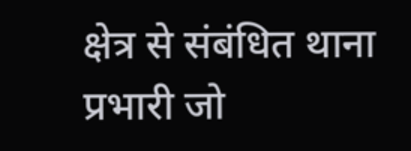क्षेत्र से संबंधित थाना प्रभारी जो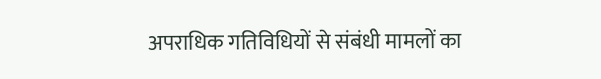अपराधिक गतिविधियों से संबंधी मामलों का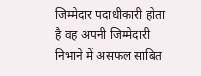जिम्मेदार पदाधीकारी होता है वह अपनी जिम्मेदारी निभाने में असफल साबित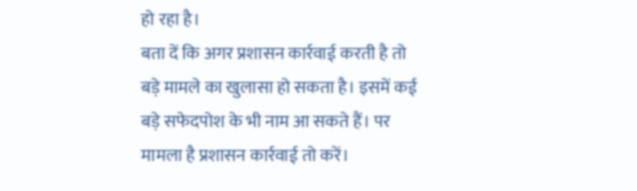हो रहा है।
बता दें कि अगर प्रशासन कार्रवाई करती है तो बड़े मामले का खुलासा हो सकता है। इसमें कई बड़े सफेदपोश के भी नाम आ सकते हैं। पर मामला है प्रशासन कार्रवाई तो करें।